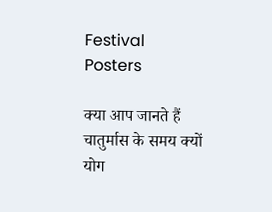Festival Posters

क्या आप जानते हैं चातुर्मास के समय क्यों योग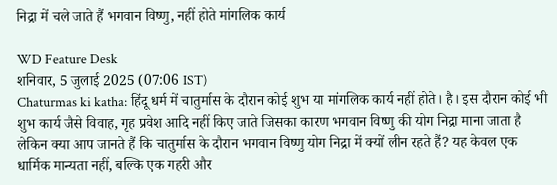निद्रा में चले जाते हैं भगवान विष्णु, नहीं होते मांगलिक कार्य

WD Feature Desk
शनिवार, 5 जुलाई 2025 (07:06 IST)
Chaturmas ki katha: हिंदू धर्म में चातुर्मास के दौरान कोई शुभ या मांगलिक कार्य नहीं होते। है। इस दौरान कोई भी शुभ कार्य जैसे विवाह, गृह प्रवेश आदि नहीं किए जाते जिसका कारण भगवान विष्णु की योग निद्रा माना जाता है लेकिन क्या आप जानते हैं कि चातुर्मास के दौरान भगवान विष्णु योग निद्रा में क्यों लीन रहते हैं? यह केवल एक धार्मिक मान्यता नहीं, बल्कि एक गहरी और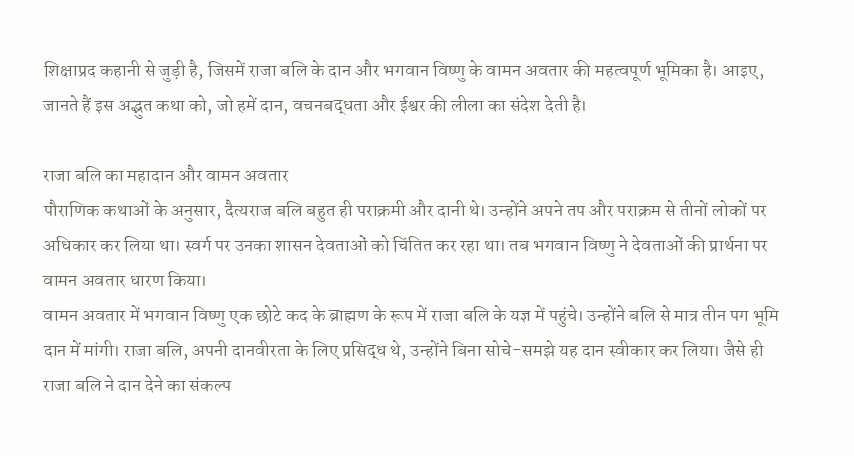शिक्षाप्रद कहानी से जुड़ी है, जिसमें राजा बलि के दान और भगवान विष्णु के वामन अवतार की महत्वपूर्ण भूमिका है। आइए, जानते हैं इस अद्भुत कथा को, जो हमें दान, वचनबद्धता और ईश्वर की लीला का संदेश देती है।

राजा बलि का महादान और वामन अवतार
पौराणिक कथाओं के अनुसार, दैत्यराज बलि बहुत ही पराक्रमी और दानी थे। उन्होंने अपने तप और पराक्रम से तीनों लोकों पर अधिकार कर लिया था। स्वर्ग पर उनका शासन देवताओं को चिंतित कर रहा था। तब भगवान विष्णु ने देवताओं की प्रार्थना पर वामन अवतार धारण किया।
वामन अवतार में भगवान विष्णु एक छोटे कद के ब्राह्मण के रूप में राजा बलि के यज्ञ में पहुंचे। उन्होंने बलि से मात्र तीन पग भूमि दान में मांगी। राजा बलि, अपनी दानवीरता के लिए प्रसिद्ध थे, उन्होंने बिना सोचे-समझे यह दान स्वीकार कर लिया। जैसे ही राजा बलि ने दान देने का संकल्प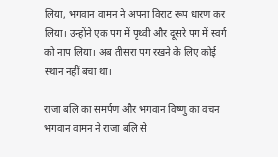लिया, भगवान वामन ने अपना विराट रूप धारण कर लिया। उन्होंने एक पग में पृथ्वी और दूसरे पग में स्वर्ग को नाप लिया। अब तीसरा पग रखने के लिए कोई स्थान नहीं बचा था।

राजा बलि का समर्पण और भगवान विष्णु का वचन
भगवान वामन ने राजा बलि से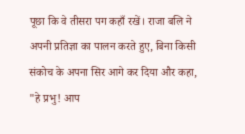पूछा कि वे तीसरा पग कहाँ रखें। राजा बलि ने अपनी प्रतिज्ञा का पालन करते हुए, बिना किसी संकोच के अपना सिर आगे कर दिया और कहा, "हे प्रभु! आप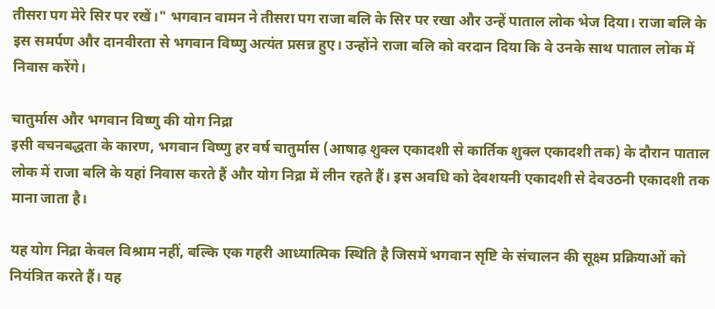तीसरा पग मेरे सिर पर रखें।" भगवान वामन ने तीसरा पग राजा बलि के सिर पर रखा और उन्हें पाताल लोक भेज दिया। राजा बलि के इस समर्पण और दानवीरता से भगवान विष्णु अत्यंत प्रसन्न हुए। उन्होंने राजा बलि को वरदान दिया कि वे उनके साथ पाताल लोक में निवास करेंगे।

चातुर्मास और भगवान विष्णु की योग निद्रा
इसी वचनबद्धता के कारण, भगवान विष्णु हर वर्ष चातुर्मास (आषाढ़ शुक्ल एकादशी से कार्तिक शुक्ल एकादशी तक) के दौरान पाताल लोक में राजा बलि के यहां निवास करते हैं और योग निद्रा में लीन रहते हैं। इस अवधि को देवशयनी एकादशी से देवउठनी एकादशी तक माना जाता है।

यह योग निद्रा केवल विश्राम नहीं, बल्कि एक गहरी आध्यात्मिक स्थिति है जिसमें भगवान सृष्टि के संचालन की सूक्ष्म प्रक्रियाओं को नियंत्रित करते हैं। यह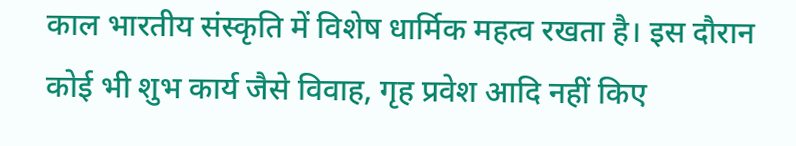काल भारतीय संस्कृति में विशेष धार्मिक महत्व रखता है। इस दौरान कोई भी शुभ कार्य जैसे विवाह, गृह प्रवेश आदि नहीं किए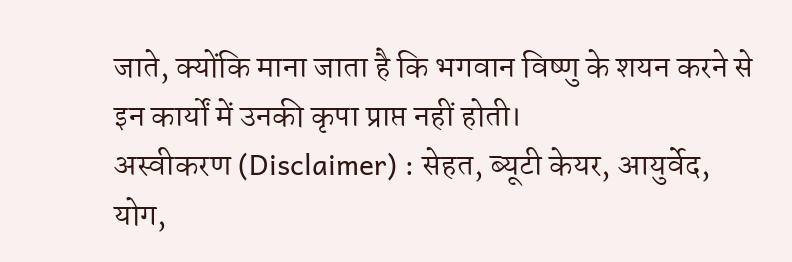जाते, क्योंकि माना जाता है कि भगवान विष्णु के शयन करने से इन कार्यों में उनकी कृपा प्राप्त नहीं होती।
अस्वीकरण (Disclaimer) : सेहत, ब्यूटी केयर, आयुर्वेद, योग,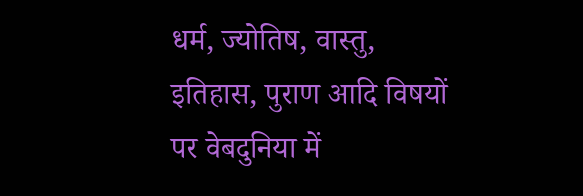धर्म, ज्योतिष, वास्तु, इतिहास, पुराण आदि विषयों पर वेबदुनिया में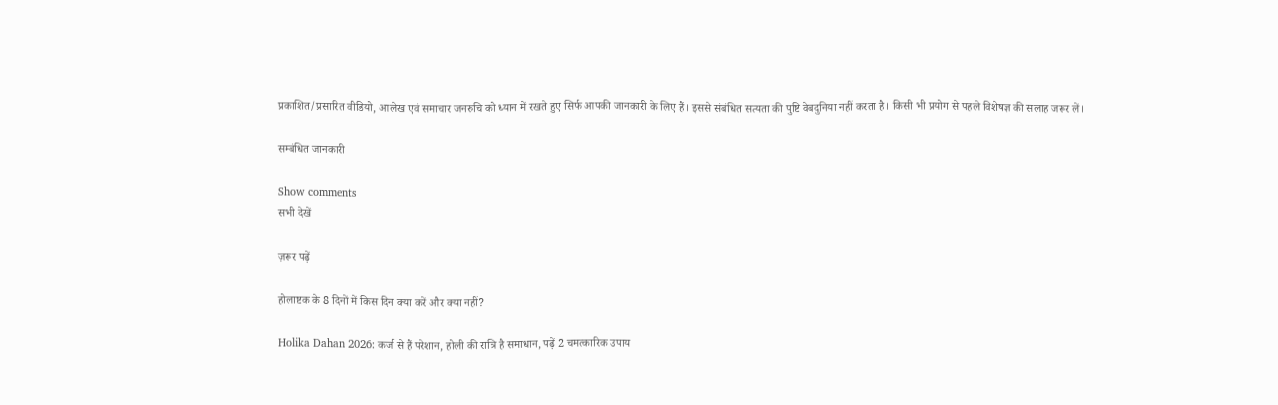प्रकाशित/प्रसारित वीडियो, आलेख एवं समाचार जनरुचि को ध्यान में रखते हुए सिर्फ आपकी जानकारी के लिए हैं। इससे संबंधित सत्यता की पुष्टि वेबदुनिया नहीं करता है। किसी भी प्रयोग से पहले विशेषज्ञ की सलाह जरूर लें।

सम्बंधित जानकारी

Show comments
सभी देखें

ज़रूर पढ़ें

होलाष्टक के 8 दिनों में किस दिन क्या करें और क्या नहीं?

Holika Dahan 2026: कर्ज से हैं परेशान, होली की रात्रि है समाधान, पढ़ें 2 चमत्कारिक उपाय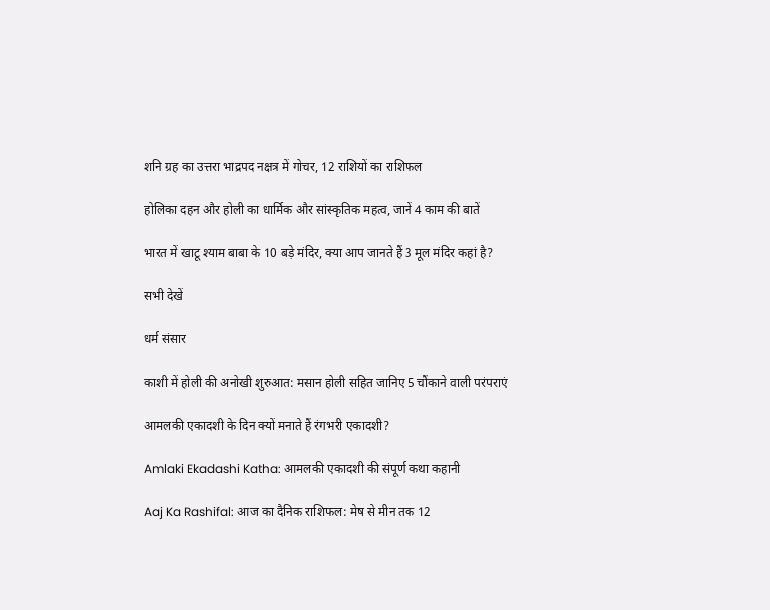शनि ग्रह का उत्तरा भाद्रपद नक्षत्र में गोचर, 12 राशियों का राशिफल

होलिका दहन और होली का धार्मिक और सांस्कृतिक महत्व, जानें 4 काम की बातें

भारत में खाटू श्याम बाबा के 10 बड़े मंदिर, क्या आप जानते हैं 3 मूल मंदिर कहां है?

सभी देखें

धर्म संसार

काशी में होली की अनोखी शुरुआत: मसान होली सहित जानिए 5 चौंकाने वाली परंपराएं

आमलकी एकादशी के दिन क्यों मनाते हैं रंगभरी एकादशी?

Amlaki Ekadashi Katha: आमलकी एकादशी की संपूर्ण कथा कहानी

Aaj Ka Rashifal: आज का दैनिक राशिफल: मेष से मीन तक 12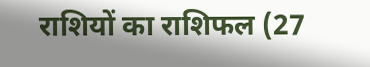राशियों का राशिफल (27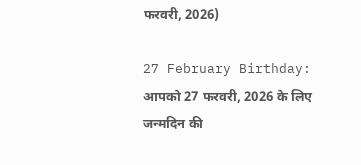फरवरी, 2026)

27 February Birthday: आपको 27 फरवरी, 2026 के लिए जन्मदिन की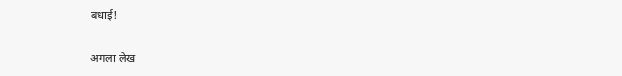बधाई!

अगला लेख